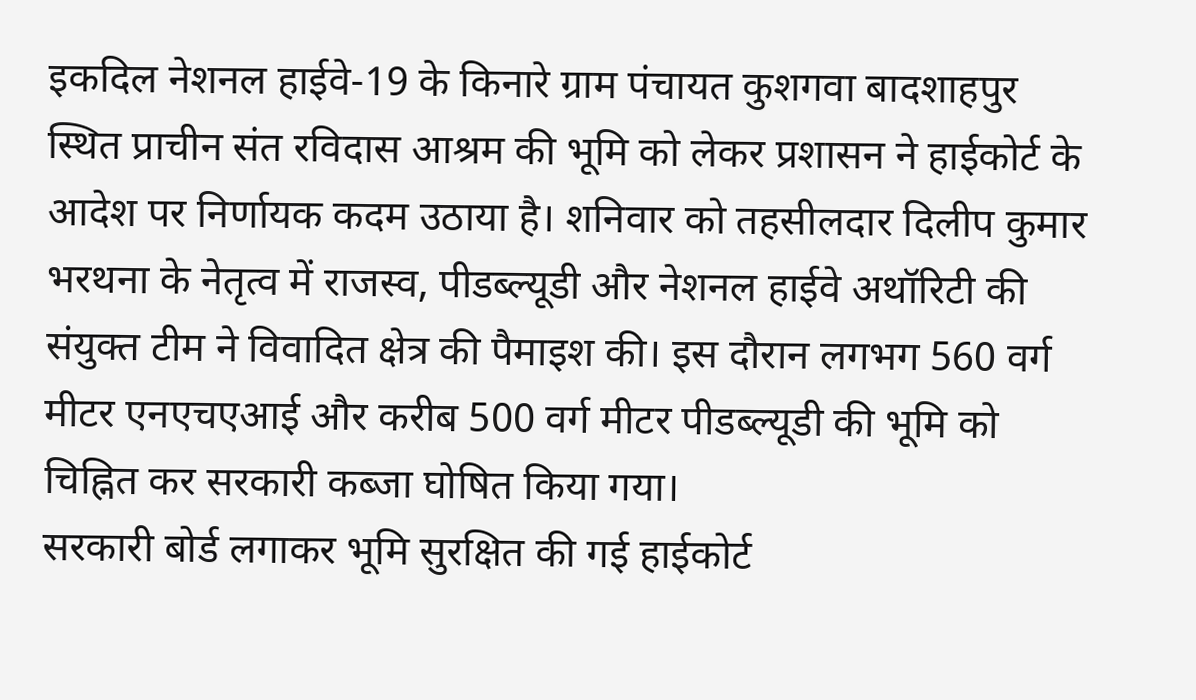इकदिल नेशनल हाईवे-19 के किनारे ग्राम पंचायत कुशगवा बादशाहपुर स्थित प्राचीन संत रविदास आश्रम की भूमि को लेकर प्रशासन ने हाईकोर्ट के आदेश पर निर्णायक कदम उठाया है। शनिवार को तहसीलदार दिलीप कुमार भरथना के नेतृत्व में राजस्व, पीडब्ल्यूडी और नेशनल हाईवे अथॉरिटी की संयुक्त टीम ने विवादित क्षेत्र की पैमाइश की। इस दौरान लगभग 560 वर्ग मीटर एनएचएआई और करीब 500 वर्ग मीटर पीडब्ल्यूडी की भूमि को चिह्नित कर सरकारी कब्जा घोषित किया गया।
सरकारी बोर्ड लगाकर भूमि सुरक्षित की गई हाईकोर्ट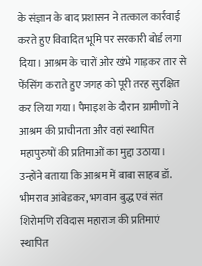के संज्ञान के बाद प्रशासन ने तत्काल कार्रवाई करते हुए विवादित भूमि पर सरकारी बोर्ड लगा दिया। आश्रम के चारों ओर खंभे गाड़कर तार से फेंसिंग कराते हुए जगह को पूरी तरह सुरक्षित कर लिया गया। पैमाइश के दौरान ग्रामीणों ने आश्रम की प्राचीनता और वहां स्थापित महापुरुषों की प्रतिमाओं का मुद्दा उठाया। उन्होंने बताया कि आश्रम में बाबा साहब डॉ. भीमराव आंबेडकर, भगवान बुद्ध एवं संत शिरोमणि रविदास महाराज की प्रतिमाएं स्थापित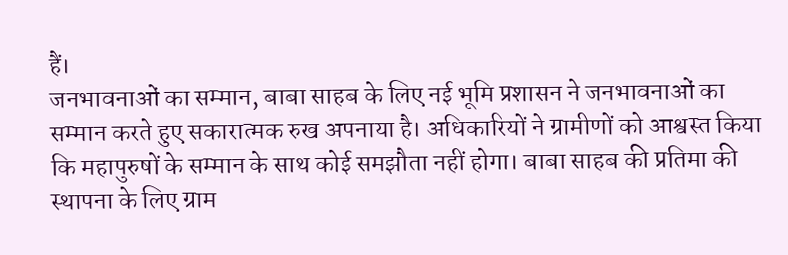हैं।
जनभावनाओं का सम्मान, बाबा साहब के लिए नई भूमि प्रशासन ने जनभावनाओं का सम्मान करते हुए सकारात्मक रुख अपनाया है। अधिकारियों ने ग्रामीणों को आश्वस्त किया कि महापुरुषों के सम्मान के साथ कोई समझौता नहीं होगा। बाबा साहब की प्रतिमा की स्थापना के लिए ग्राम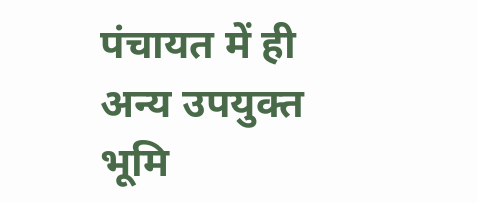पंचायत में ही अन्य उपयुक्त भूमि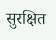सुरक्षित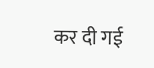कर दी गई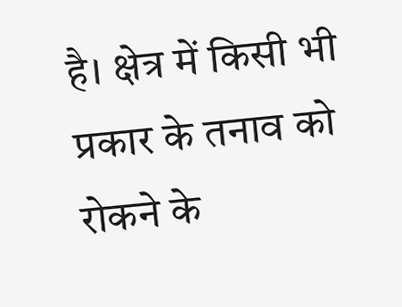है। क्षेत्र में किसी भी प्रकार के तनाव को रोकने के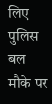लिए पुलिस बल मौके पर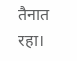तैनात रहा।